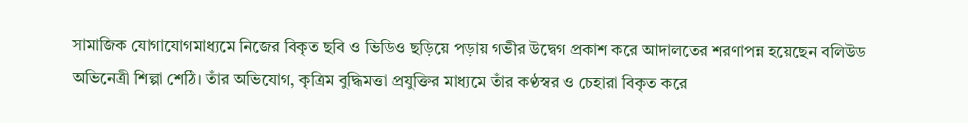সামাজিক যোগাযোগমাধ্যমে নিজের বিকৃত ছবি ও ভিডিও ছড়িয়ে পড়ায় গভীর উদ্বেগ প্রকাশ করে আদালতের শরণাপন্ন হয়েছেন বলিউড অভিনেত্রী শিল্পা শেঠি। তাঁর অভিযোগ, কৃত্রিম বুদ্ধিমত্তা প্রযুক্তির মাধ্যমে তাঁর কণ্ঠস্বর ও চেহারা বিকৃত করে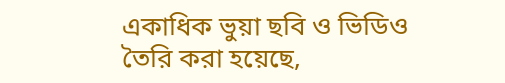একাধিক ভুয়া ছবি ও ভিডিও তৈরি করা হয়েছে,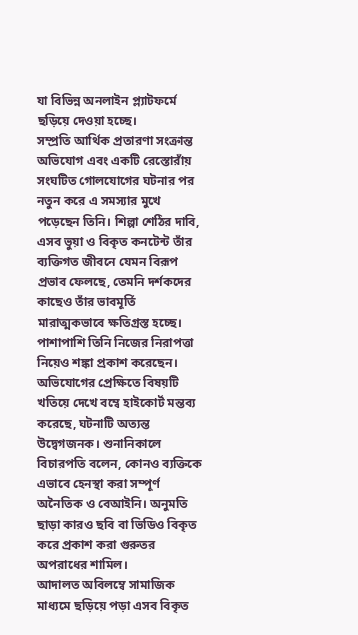যা বিভিন্ন অনলাইন প্ল্যাটফর্মে ছড়িয়ে দেওয়া হচ্ছে।
সম্প্রতি আর্থিক প্রতারণা সংক্রান্ত অভিযোগ এবং একটি রেস্তোরাঁয় সংঘটিত গোলযোগের ঘটনার পর নতুন করে এ সমস্যার মুখে পড়েছেন তিনি। শিল্পা শেঠির দাবি, এসব ভুয়া ও বিকৃত কনটেন্ট তাঁর ব্যক্তিগত জীবনে যেমন বিরূপ প্রভাব ফেলছে, তেমনি দর্শকদের কাছেও তাঁর ভাবমূর্তি মারাত্মকভাবে ক্ষতিগ্রস্ত হচ্ছে। পাশাপাশি তিনি নিজের নিরাপত্তা নিয়েও শঙ্কা প্রকাশ করেছেন।
অভিযোগের প্রেক্ষিতে বিষয়টি খতিয়ে দেখে বম্বে হাইকোর্ট মন্তব্য করেছে, ঘটনাটি অত্যন্ত উদ্বেগজনক। শুনানিকালে বিচারপতি বলেন, কোনও ব্যক্তিকে এভাবে হেনস্থা করা সম্পূর্ণ অনৈতিক ও বেআইনি। অনুমতি ছাড়া কারও ছবি বা ভিডিও বিকৃত করে প্রকাশ করা গুরুতর অপরাধের শামিল।
আদালত অবিলম্বে সামাজিক মাধ্যমে ছড়িয়ে পড়া এসব বিকৃত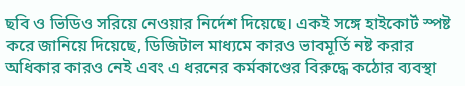ছবি ও ভিডিও সরিয়ে নেওয়ার নির্দেশ দিয়েছে। একই সঙ্গে হাইকোর্ট স্পষ্ট করে জানিয়ে দিয়েছে, ডিজিটাল মাধ্যমে কারও ভাবমূর্তি নষ্ট করার অধিকার কারও নেই এবং এ ধরনের কর্মকাণ্ডের বিরুদ্ধে কঠোর ব্যবস্থা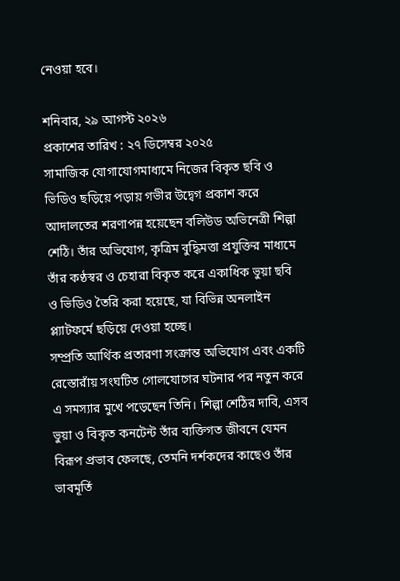নেওয়া হবে।

শনিবার, ২৯ আগস্ট ২০২৬
প্রকাশের তারিখ : ২৭ ডিসেম্বর ২০২৫
সামাজিক যোগাযোগমাধ্যমে নিজের বিকৃত ছবি ও ভিডিও ছড়িয়ে পড়ায় গভীর উদ্বেগ প্রকাশ করে আদালতের শরণাপন্ন হয়েছেন বলিউড অভিনেত্রী শিল্পা শেঠি। তাঁর অভিযোগ, কৃত্রিম বুদ্ধিমত্তা প্রযুক্তির মাধ্যমে তাঁর কণ্ঠস্বর ও চেহারা বিকৃত করে একাধিক ভুয়া ছবি ও ভিডিও তৈরি করা হয়েছে, যা বিভিন্ন অনলাইন প্ল্যাটফর্মে ছড়িয়ে দেওয়া হচ্ছে।
সম্প্রতি আর্থিক প্রতারণা সংক্রান্ত অভিযোগ এবং একটি রেস্তোরাঁয় সংঘটিত গোলযোগের ঘটনার পর নতুন করে এ সমস্যার মুখে পড়েছেন তিনি। শিল্পা শেঠির দাবি, এসব ভুয়া ও বিকৃত কনটেন্ট তাঁর ব্যক্তিগত জীবনে যেমন বিরূপ প্রভাব ফেলছে, তেমনি দর্শকদের কাছেও তাঁর ভাবমূর্তি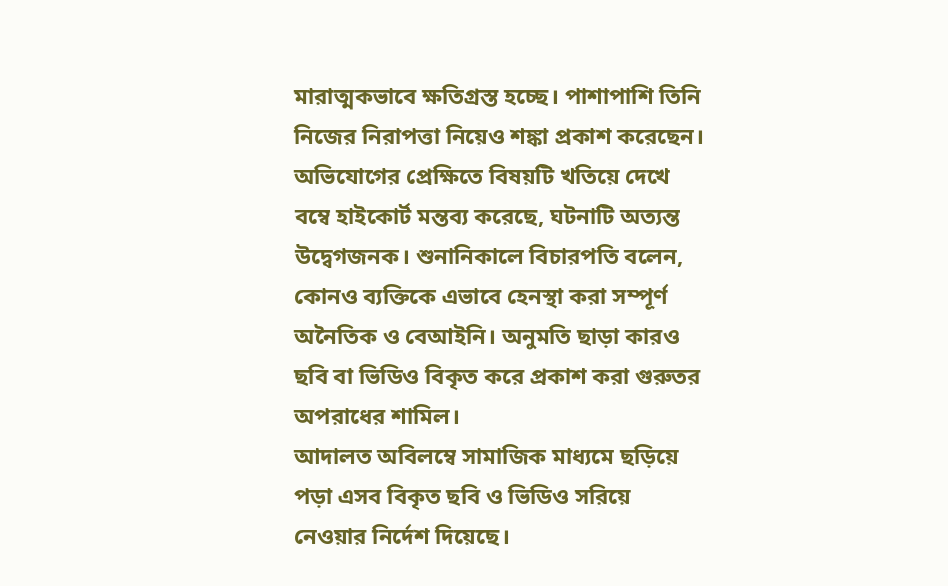মারাত্মকভাবে ক্ষতিগ্রস্ত হচ্ছে। পাশাপাশি তিনি নিজের নিরাপত্তা নিয়েও শঙ্কা প্রকাশ করেছেন।
অভিযোগের প্রেক্ষিতে বিষয়টি খতিয়ে দেখে বম্বে হাইকোর্ট মন্তব্য করেছে, ঘটনাটি অত্যন্ত উদ্বেগজনক। শুনানিকালে বিচারপতি বলেন, কোনও ব্যক্তিকে এভাবে হেনস্থা করা সম্পূর্ণ অনৈতিক ও বেআইনি। অনুমতি ছাড়া কারও ছবি বা ভিডিও বিকৃত করে প্রকাশ করা গুরুতর অপরাধের শামিল।
আদালত অবিলম্বে সামাজিক মাধ্যমে ছড়িয়ে পড়া এসব বিকৃত ছবি ও ভিডিও সরিয়ে নেওয়ার নির্দেশ দিয়েছে।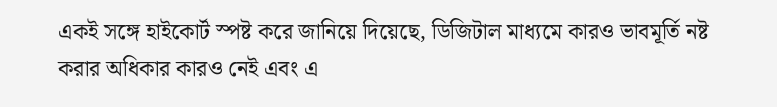একই সঙ্গে হাইকোর্ট স্পষ্ট করে জানিয়ে দিয়েছে, ডিজিটাল মাধ্যমে কারও ভাবমূর্তি নষ্ট করার অধিকার কারও নেই এবং এ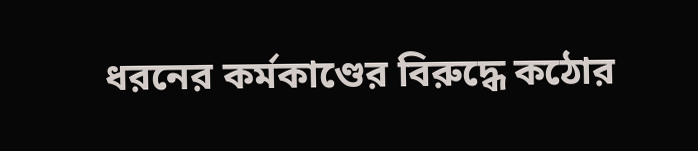ধরনের কর্মকাণ্ডের বিরুদ্ধে কঠোর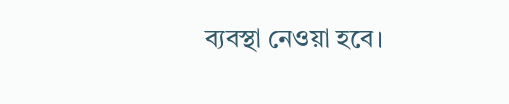ব্যবস্থা নেওয়া হবে।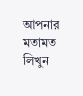আপনার মতামত লিখুন